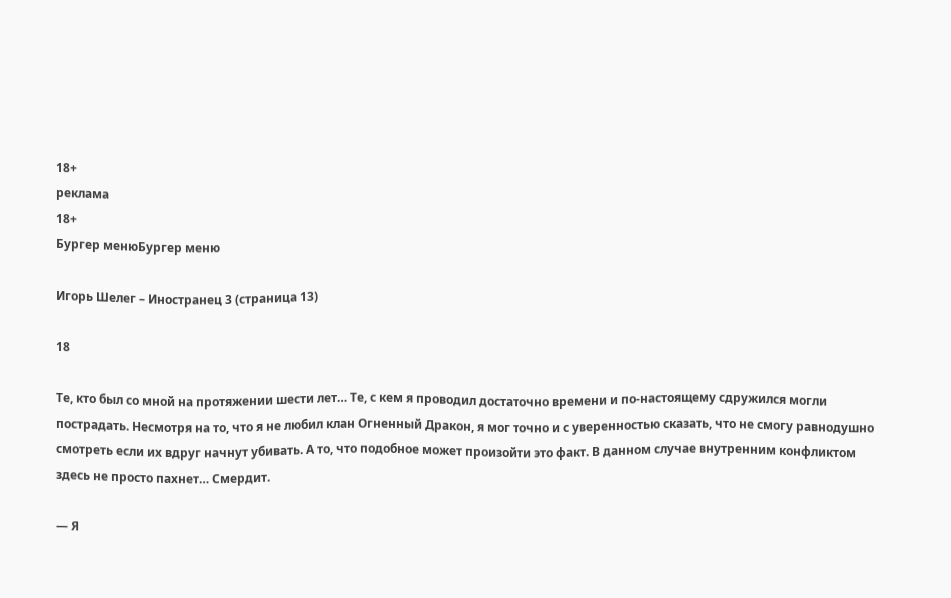18+
реклама
18+
Бургер менюБургер меню

Игорь Шелег – Иностранец 3 (страница 13)

18

Те, кто был со мной на протяжении шести лет… Те, с кем я проводил достаточно времени и по-настоящему сдружился могли пострадать. Несмотря на то, что я не любил клан Огненный Дракон, я мог точно и с уверенностью сказать, что не смогу равнодушно смотреть если их вдруг начнут убивать. А то, что подобное может произойти это факт. В данном случае внутренним конфликтом здесь не просто пахнет… Смердит.

— Я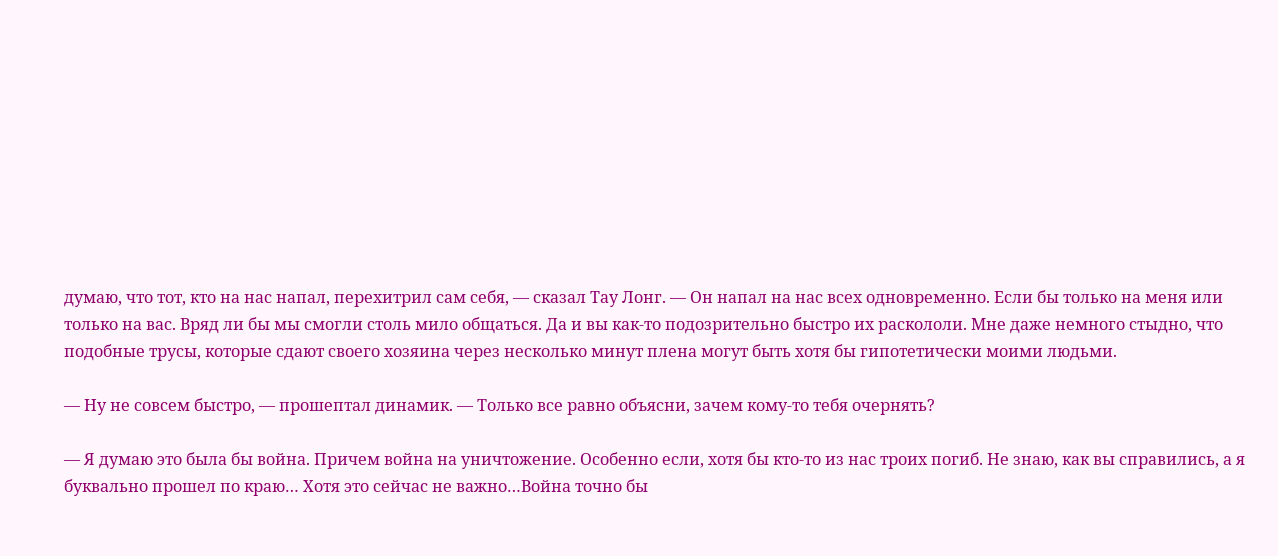думаю, что тот, кто на нас напал, перехитрил сам себя, — сказал Тау Лонг. — Он напал на нас всех одновременно. Если бы только на меня или только на вас. Вряд ли бы мы смогли столь мило общаться. Да и вы как-то подозрительно быстро их раскололи. Мне даже немного стыдно, что подобные трусы, которые сдают своего хозяина через несколько минут плена могут быть хотя бы гипотетически моими людьми.

— Ну не совсем быстро, — прошептал динамик. — Только все равно объясни, зачем кому-то тебя очернять?

— Я думаю это была бы война. Причем война на уничтожение. Особенно если, хотя бы кто-то из нас троих погиб. Не знаю, как вы справились, а я буквально прошел по краю… Хотя это сейчас не важно…Война точно бы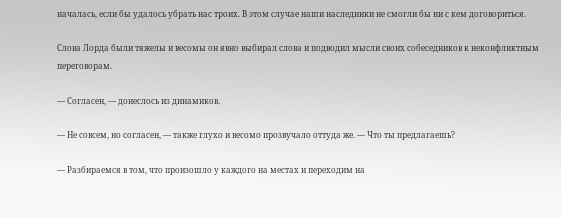началась, если бы удалось убрать нас троих. В этом случае наши наследники не смогли бы ни с кем договориться.

Слова Лорда были тяжелы и весомы он явно выбирал слова и подводил мысли своих собеседников к неконфликтным переговорам.

— Согласен, — донеслось из динамиков.

— Не совсем, но согласен, — также глухо и весомо прозвучало оттуда же. — Что ты предлагаешь?

— Разбираемся в том, что произошло у каждого на местах и переходим на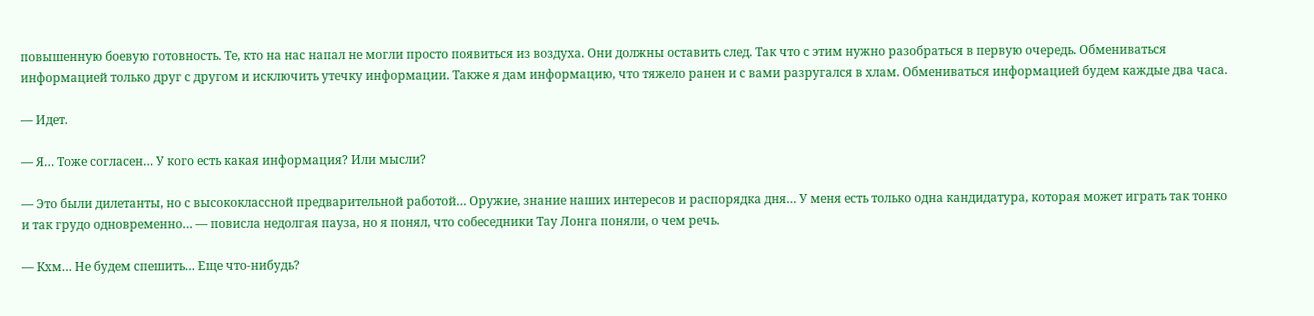повышенную боевую готовность. Те, кто на нас напал не могли просто появиться из воздуха. Они должны оставить след. Так что с этим нужно разобраться в первую очередь. Обмениваться информацией только друг с другом и исключить утечку информации. Также я дам информацию, что тяжело ранен и с вами разругался в хлам. Обмениваться информацией будем каждые два часа.

— Идет.

— Я… Тоже согласен… У кого есть какая информация? Или мысли?

— Это были дилетанты, но с высококлассной предварительной работой… Оружие, знание наших интересов и распорядка дня… У меня есть только одна кандидатура, которая может играть так тонко и так грудо одновременно… — повисла недолгая пауза, но я понял, что собеседники Тау Лонга поняли, о чем речь.

— Кхм… Не будем спешить… Еще что-нибудь?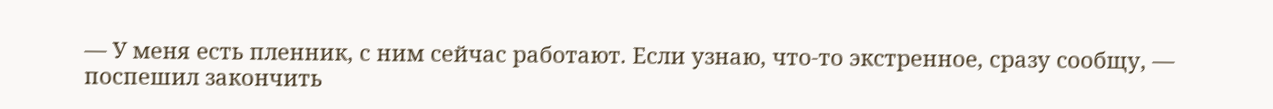— У меня есть пленник, с ним сейчас работают. Если узнаю, что-то экстренное, сразу сообщу, — поспешил закончить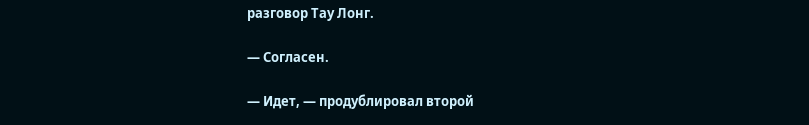разговор Тау Лонг.

— Согласен.

— Идет, — продублировал второй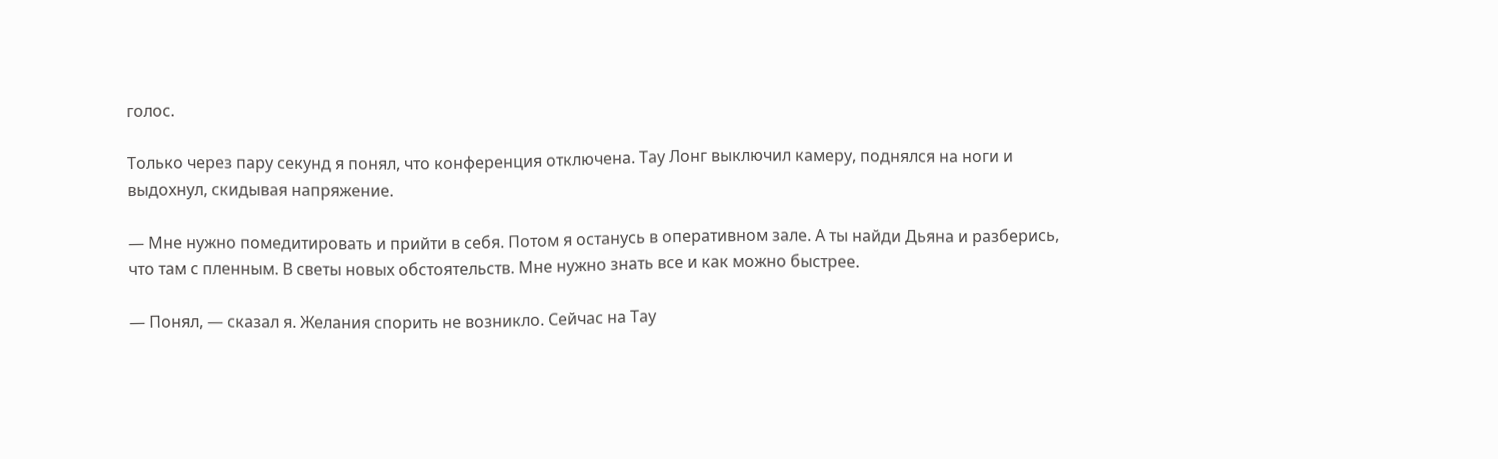голос.

Только через пару секунд я понял, что конференция отключена. Тау Лонг выключил камеру, поднялся на ноги и выдохнул, скидывая напряжение.

— Мне нужно помедитировать и прийти в себя. Потом я останусь в оперативном зале. А ты найди Дьяна и разберись, что там с пленным. В светы новых обстоятельств. Мне нужно знать все и как можно быстрее.

— Понял, — сказал я. Желания спорить не возникло. Сейчас на Тау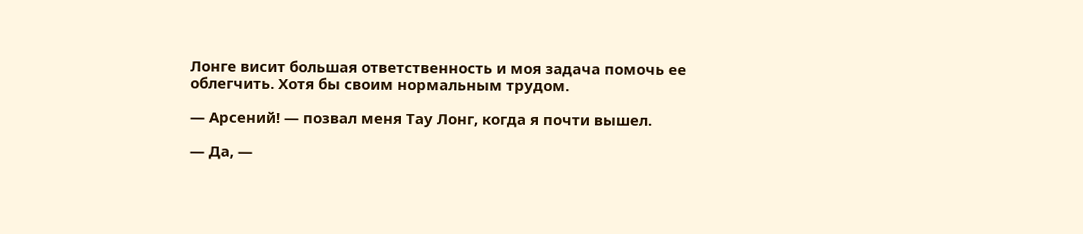Лонге висит большая ответственность и моя задача помочь ее облегчить. Хотя бы своим нормальным трудом.

— Арсений! — позвал меня Тау Лонг, когда я почти вышел.

— Да, —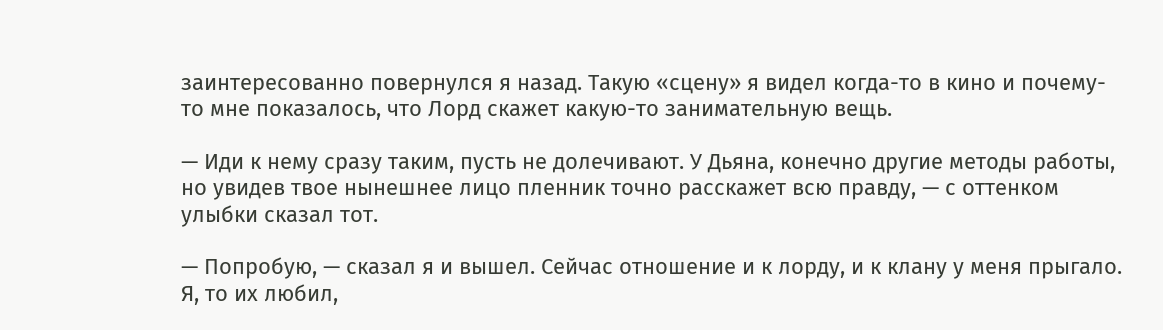заинтересованно повернулся я назад. Такую «сцену» я видел когда-то в кино и почему-то мне показалось, что Лорд скажет какую-то занимательную вещь.

— Иди к нему сразу таким, пусть не долечивают. У Дьяна, конечно другие методы работы, но увидев твое нынешнее лицо пленник точно расскажет всю правду, — с оттенком улыбки сказал тот.

— Попробую, — сказал я и вышел. Сейчас отношение и к лорду, и к клану у меня прыгало. Я, то их любил,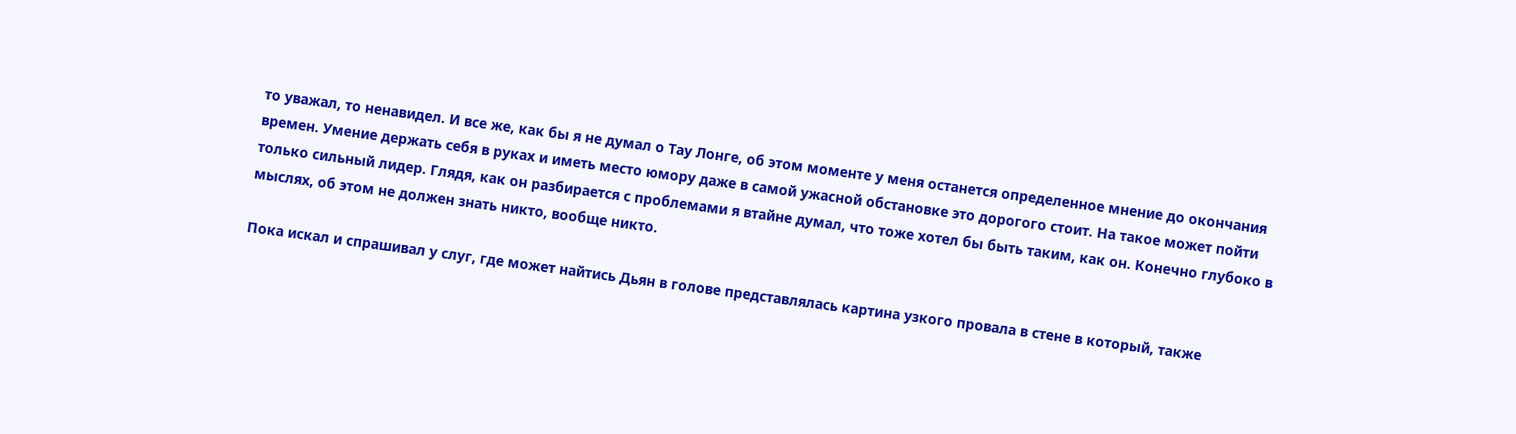то уважал, то ненавидел. И все же, как бы я не думал о Тау Лонге, об этом моменте у меня останется определенное мнение до окончания времен. Умение держать себя в руках и иметь место юмору даже в самой ужасной обстановке это дорогого стоит. На такое может пойти только сильный лидер. Глядя, как он разбирается с проблемами я втайне думал, что тоже хотел бы быть таким, как он. Конечно глубоко в мыслях, об этом не должен знать никто, вообще никто.

Пока искал и спрашивал у слуг, где может найтись Дьян в голове представлялась картина узкого провала в стене в который, также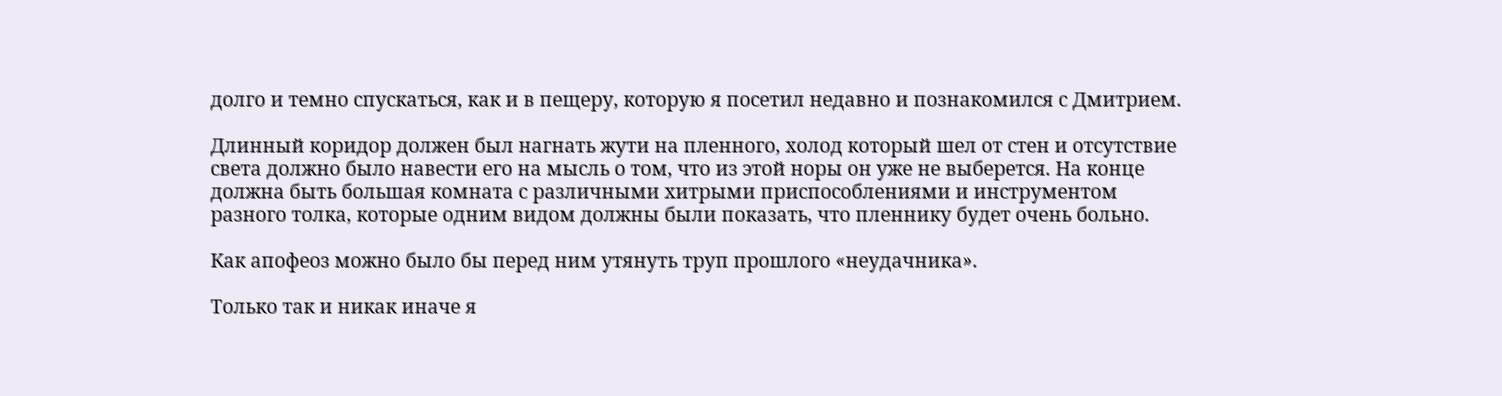долго и темно спускаться, как и в пещеру, которую я посетил недавно и познакомился с Дмитрием.

Длинный коридор должен был нагнать жути на пленного, холод который шел от стен и отсутствие света должно было навести его на мысль о том, что из этой норы он уже не выберется. На конце должна быть большая комната с различными хитрыми приспособлениями и инструментом разного толка, которые одним видом должны были показать, что пленнику будет очень больно.

Как апофеоз можно было бы перед ним утянуть труп прошлого «неудачника».

Только так и никак иначе я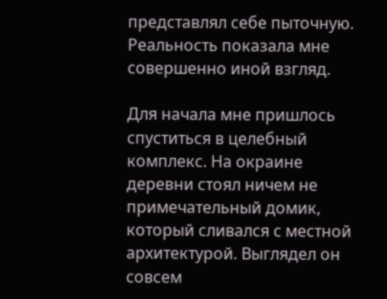представлял себе пыточную. Реальность показала мне совершенно иной взгляд.

Для начала мне пришлось спуститься в целебный комплекс. На окраине деревни стоял ничем не примечательный домик, который сливался с местной архитектурой. Выглядел он совсем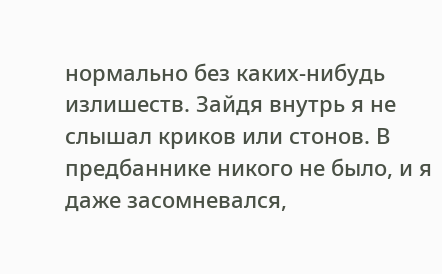нормально без каких-нибудь излишеств. Зайдя внутрь я не слышал криков или стонов. В предбаннике никого не было, и я даже засомневался,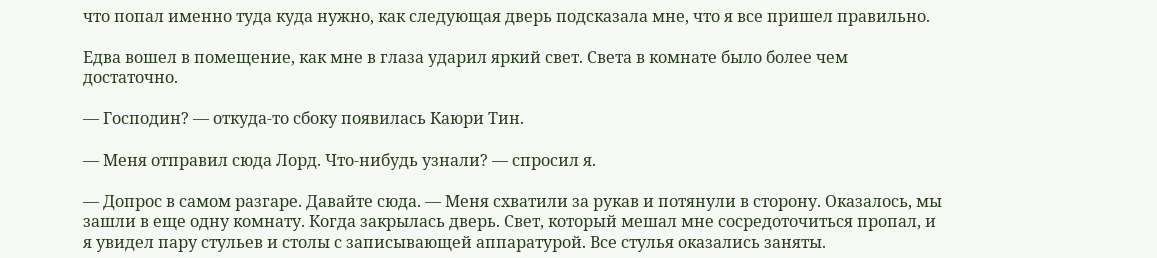что попал именно туда куда нужно, как следующая дверь подсказала мне, что я все пришел правильно.

Едва вошел в помещение, как мне в глаза ударил яркий свет. Света в комнате было более чем достаточно.

— Господин? — откуда-то сбоку появилась Каюри Тин.

— Меня отправил сюда Лорд. Что-нибудь узнали? — спросил я.

— Допрос в самом разгаре. Давайте сюда. — Меня схватили за рукав и потянули в сторону. Оказалось, мы зашли в еще одну комнату. Когда закрылась дверь. Свет, который мешал мне сосредоточиться пропал, и я увидел пару стульев и столы с записывающей аппаратурой. Все стулья оказались заняты.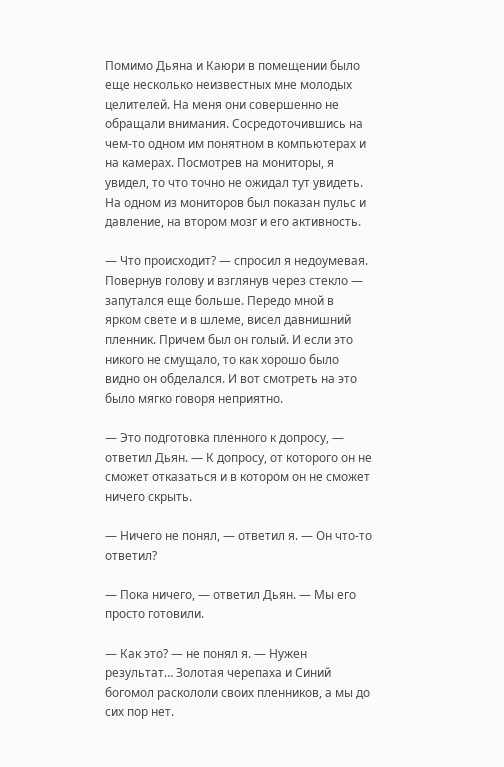Помимо Дьяна и Каюри в помещении было еще несколько неизвестных мне молодых целителей. На меня они совершенно не обращали внимания. Сосредоточившись на чем-то одном им понятном в компьютерах и на камерах. Посмотрев на мониторы, я увидел, то что точно не ожидал тут увидеть. На одном из мониторов был показан пульс и давление, на втором мозг и его активность.

— Что происходит? — спросил я недоумевая. Повернув голову и взглянув через стекло — запутался еще больше. Передо мной в ярком свете и в шлеме, висел давнишний пленник. Причем был он голый. И если это никого не смущало, то как хорошо было видно он обделался. И вот смотреть на это было мягко говоря неприятно.

— Это подготовка пленного к допросу, — ответил Дьян. — К допросу, от которого он не сможет отказаться и в котором он не сможет ничего скрыть.

— Ничего не понял, — ответил я. — Он что-то ответил?

— Пока ничего, — ответил Дьян. — Мы его просто готовили.

— Как это? — не понял я. — Нужен результат… Золотая черепаха и Синий богомол раскололи своих пленников, а мы до сих пор нет.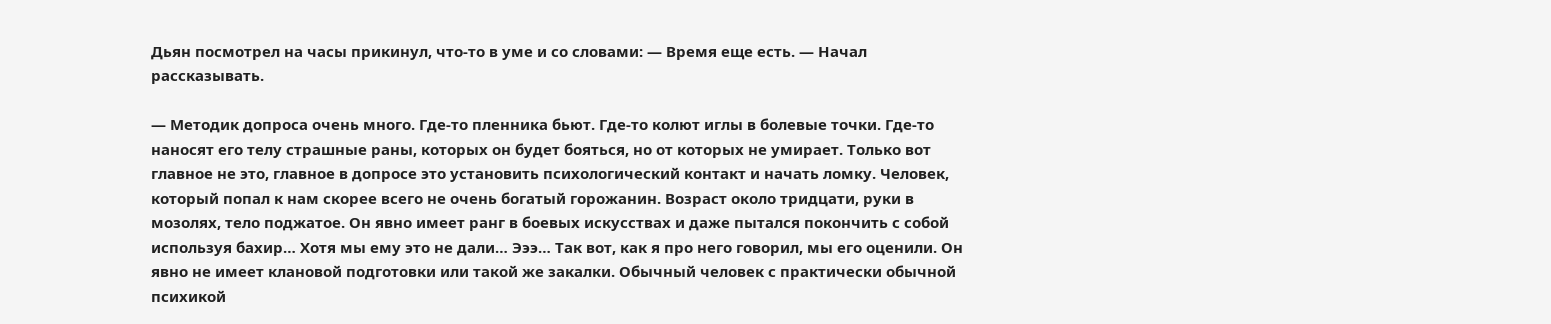Дьян посмотрел на часы прикинул, что-то в уме и со словами: — Время еще есть. — Начал рассказывать.

— Методик допроса очень много. Где-то пленника бьют. Где-то колют иглы в болевые точки. Где-то наносят его телу страшные раны, которых он будет бояться, но от которых не умирает. Только вот главное не это, главное в допросе это установить психологический контакт и начать ломку. Человек, который попал к нам скорее всего не очень богатый горожанин. Возраст около тридцати, руки в мозолях, тело поджатое. Он явно имеет ранг в боевых искусствах и даже пытался покончить с собой используя бахир… Хотя мы ему это не дали… Эээ… Так вот, как я про него говорил, мы его оценили. Он явно не имеет клановой подготовки или такой же закалки. Обычный человек с практически обычной психикой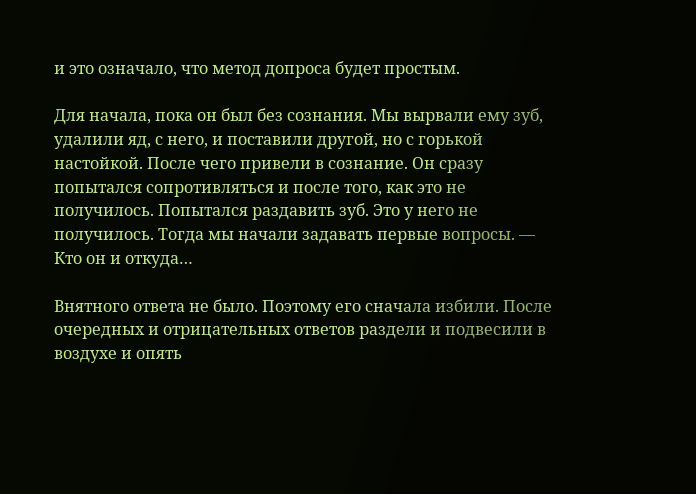и это означало, что метод допроса будет простым.

Для начала, пока он был без сознания. Мы вырвали ему зуб, удалили яд, с него, и поставили другой, но с горькой настойкой. После чего привели в сознание. Он сразу попытался сопротивляться и после того, как это не получилось. Попытался раздавить зуб. Это у него не получилось. Тогда мы начали задавать первые вопросы. — Кто он и откуда…

Внятного ответа не было. Поэтому его сначала избили. После очередных и отрицательных ответов раздели и подвесили в воздухе и опять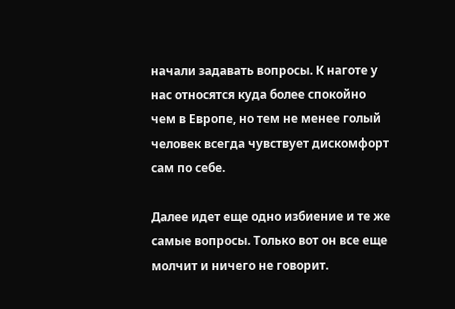начали задавать вопросы. К наготе у нас относятся куда более спокойно чем в Европе, но тем не менее голый человек всегда чувствует дискомфорт сам по себе.

Далее идет еще одно избиение и те же самые вопросы. Только вот он все еще молчит и ничего не говорит.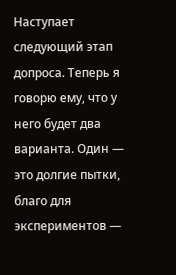Наступает следующий этап допроса. Теперь я говорю ему, что у него будет два варианта. Один — это долгие пытки, благо для экспериментов —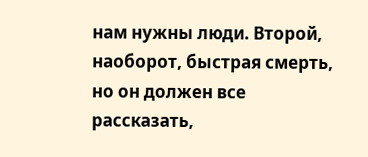нам нужны люди. Второй, наоборот, быстрая смерть, но он должен все рассказать,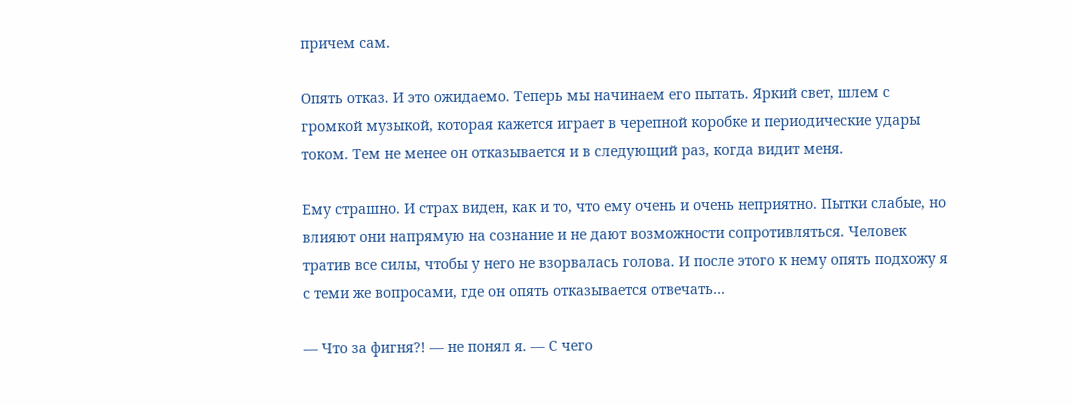причем сам.

Опять отказ. И это ожидаемо. Теперь мы начинаем его пытать. Яркий свет, шлем с громкой музыкой, которая кажется играет в черепной коробке и периодические удары током. Тем не менее он отказывается и в следующий раз, когда видит меня.

Ему страшно. И страх виден, как и то, что ему очень и очень неприятно. Пытки слабые, но влияют они напрямую на сознание и не дают возможности сопротивляться. Человек тратив все силы, чтобы у него не взорвалась голова. И после этого к нему опять подхожу я с теми же вопросами, где он опять отказывается отвечать…

— Что за фигня?! — не понял я. — С чего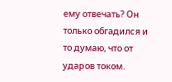ему отвечать? Он только обгадился и то думаю, что от ударов током.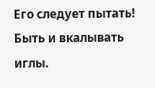Его следует пытать! Быть и вкалывать иглы.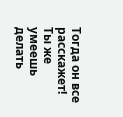Тогда он все расскажет! Ты же умеешь делать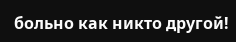больно как никто другой!